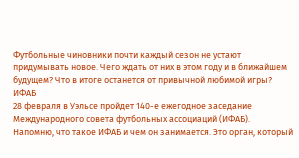Футбольные чиновники почти каждый сезон не устают придумывать новое. Чего ждать от них в этом году и в ближайшем будущем? Что в итоге останется от привычной любимой игры?
ИФАБ
28 февраля в Уэльсе пройдет 140-е ежегодное заседание Международного совета футбольных ассоциаций (ИФАБ).
Напомню, что такое ИФАБ и чем он занимается. Это орган, который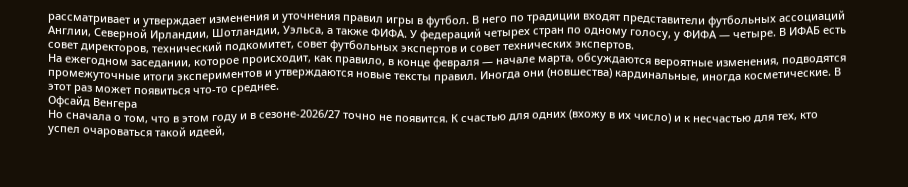рассматривает и утверждает изменения и уточнения правил игры в футбол. В него по традиции входят представители футбольных ассоциаций Англии, Северной Ирландии, Шотландии, Уэльса, а также ФИФА. У федераций четырех стран по одному голосу, у ФИФА — четыре. В ИФАБ есть совет директоров, технический подкомитет, совет футбольных экспертов и совет технических экспертов.
На ежегодном заседании, которое происходит, как правило, в конце февраля — начале марта, обсуждаются вероятные изменения, подводятся промежуточные итоги экспериментов и утверждаются новые тексты правил. Иногда они (новшества) кардинальные, иногда косметические. В этот раз может появиться что-то среднее.
Офсайд Венгера
Но сначала о том, что в этом году и в сезоне-2026/27 точно не появится. К счастью для одних (вхожу в их число) и к несчастью для тех, кто успел очароваться такой идеей,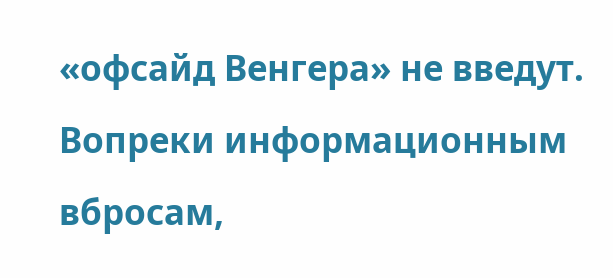«офсайд Венгера» не введут.
Вопреки информационным вбросам,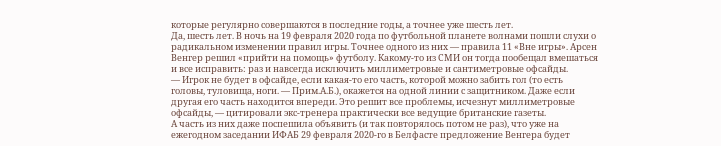которые регулярно совершаются в последние годы, а точнее уже шесть лет.
Да, шесть лет. В ночь на 19 февраля 2020 года по футбольной планете волнами пошли слухи о радикальном изменении правил игры. Точнее одного из них — правила 11 «Вне игры». Арсен Венгер решил «прийти на помощь» футболу. Какому-то из СМИ он тогда пообещал вмешаться и все исправить: раз и навсегда исключить миллиметровые и сантиметровые офсайды.
— Игрок не будет в офсайде, если какая-то его часть, которой можно забить гол (то есть головы, туловища, ноги. — Прим.А.Б.), окажется на одной линии с защитником. Даже если другая его часть находится впереди. Это решит все проблемы, исчезнут миллиметровые офсайды, — цитировали экс-тренера практически все ведущие британские газеты.
А часть из них даже поспешила объявить (и так повторялось потом не раз), что уже на ежегодном заседании ИФАБ 29 февраля 2020-го в Белфасте предложение Венгера будет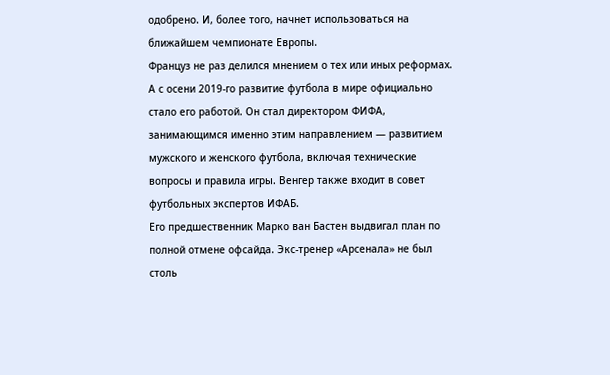одобрено. И, более того, начнет использоваться на ближайшем чемпионате Европы.
Француз не раз делился мнением о тех или иных реформах. А с осени 2019-го развитие футбола в мире официально стало его работой. Он стал директором ФИФА, занимающимся именно этим направлением — развитием мужского и женского футбола, включая технические вопросы и правила игры. Венгер также входит в совет футбольных экспертов ИФАБ.
Его предшественник Марко ван Бастен выдвигал план по полной отмене офсайда. Экс-тренер «Арсенала» не был столь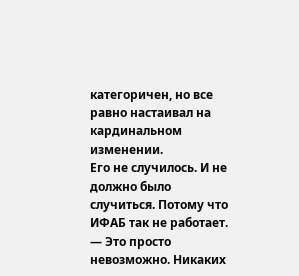категоричен, но все равно настаивал на кардинальном изменении.
Его не случилось. И не должно было случиться. Потому что ИФАБ так не работает.
— Это просто невозможно. Никаких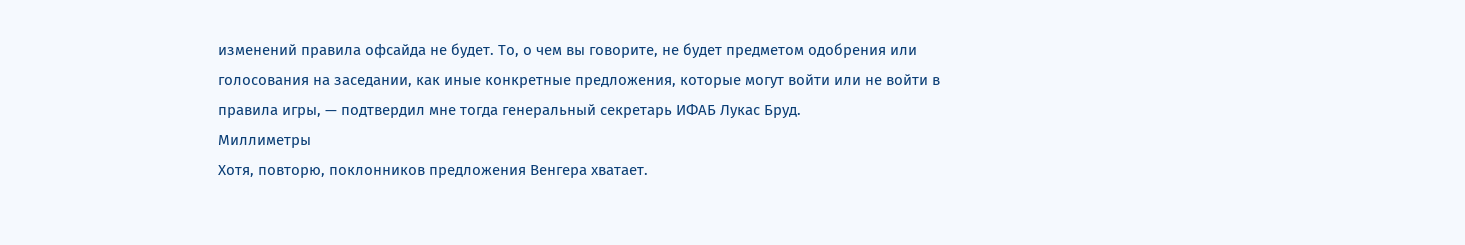изменений правила офсайда не будет. То, о чем вы говорите, не будет предметом одобрения или голосования на заседании, как иные конкретные предложения, которые могут войти или не войти в правила игры, — подтвердил мне тогда генеральный секретарь ИФАБ Лукас Бруд.
Миллиметры
Хотя, повторю, поклонников предложения Венгера хватает.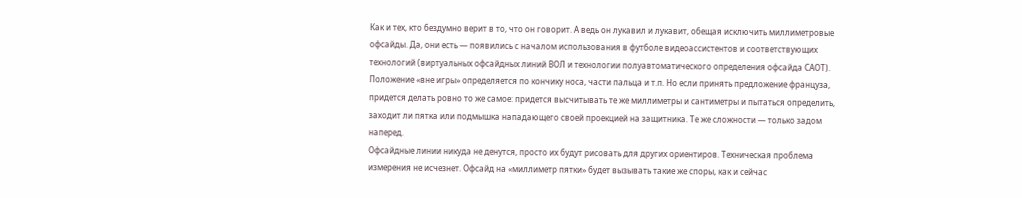Как и тех, кто бездумно верит в то, что он говорит. А ведь он лукавил и лукавит, обещая исключить миллиметровые офсайды. Да, они есть — появились с началом использования в футболе видеоассистентов и соответствующих технологий (виртуальных офсайдных линий ВОЛ и технологии полуавтоматического определения офсайда САОТ).
Положение «вне игры» определяется по кончику носа, части пальца и т.п. Но если принять предложение француза, придется делать ровно то же самое: придется высчитывать те же миллиметры и сантиметры и пытаться определить, заходит ли пятка или подмышка нападающего своей проекцией на защитника. Те же сложности — только задом наперед.
Офсайдные линии никуда не денутся, просто их будут рисовать для других ориентиров. Техническая проблема измерения не исчезнет. Офсайд на «миллиметр пятки» будет вызывать такие же споры, как и сейчас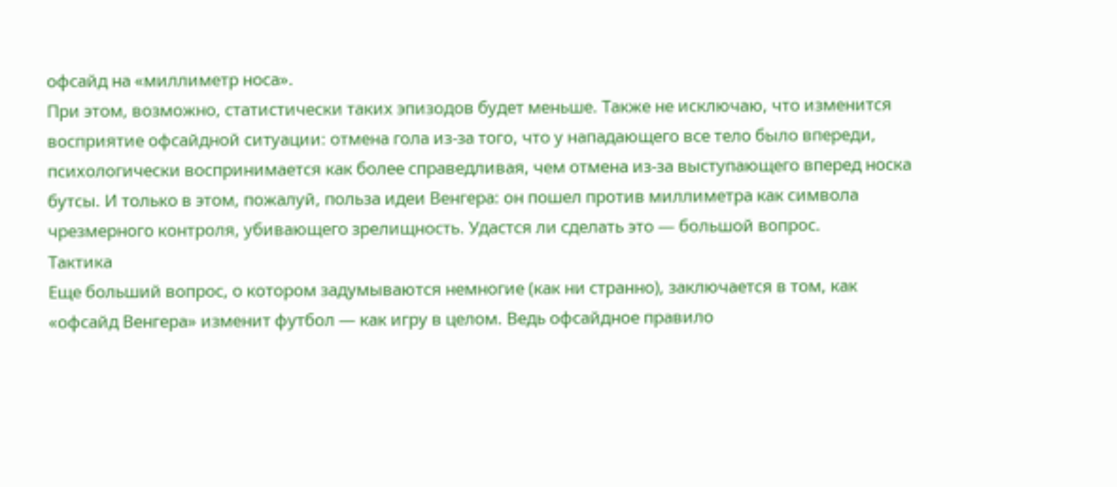офсайд на «миллиметр носа».
При этом, возможно, статистически таких эпизодов будет меньше. Также не исключаю, что изменится восприятие офсайдной ситуации: отмена гола из-за того, что у нападающего все тело было впереди, психологически воспринимается как более справедливая, чем отмена из-за выступающего вперед носка бутсы. И только в этом, пожалуй, польза идеи Венгера: он пошел против миллиметра как символа чрезмерного контроля, убивающего зрелищность. Удастся ли сделать это — большой вопрос.
Тактика
Еще больший вопрос, о котором задумываются немногие (как ни странно), заключается в том, как «офсайд Венгера» изменит футбол — как игру в целом. Ведь офсайдное правило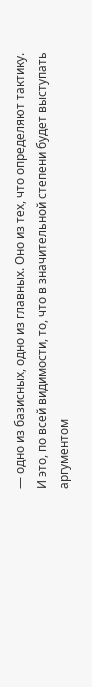— одно из базисных, одно из главных. Оно из тех, что определяют тактику.
И это, по всей видимости, то, что в значительной степени будет выступать аргументом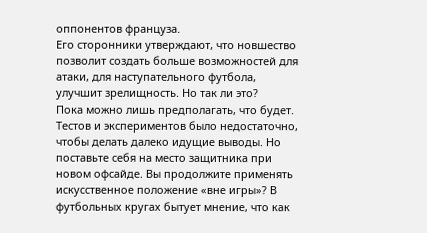оппонентов француза.
Его сторонники утверждают, что новшество позволит создать больше возможностей для атаки, для наступательного футбола, улучшит зрелищность. Но так ли это?
Пока можно лишь предполагать, что будет. Тестов и экспериментов было недостаточно, чтобы делать далеко идущие выводы. Но поставьте себя на место защитника при новом офсайде. Вы продолжите применять искусственное положение «вне игры»? В футбольных кругах бытует мнение, что как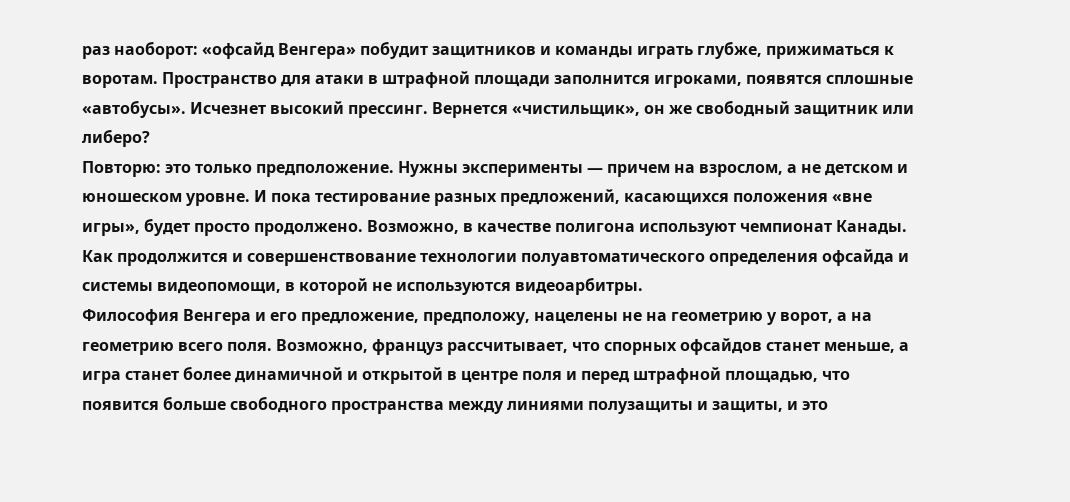раз наоборот: «офсайд Венгера» побудит защитников и команды играть глубже, прижиматься к воротам. Пространство для атаки в штрафной площади заполнится игроками, появятся сплошные «автобусы». Исчезнет высокий прессинг. Вернется «чистильщик», он же свободный защитник или либеро?
Повторю: это только предположение. Нужны эксперименты — причем на взрослом, а не детском и юношеском уровне. И пока тестирование разных предложений, касающихся положения «вне игры», будет просто продолжено. Возможно, в качестве полигона используют чемпионат Канады. Как продолжится и совершенствование технологии полуавтоматического определения офсайда и системы видеопомощи, в которой не используются видеоарбитры.
Философия Венгера и его предложение, предположу, нацелены не на геометрию у ворот, а на геометрию всего поля. Возможно, француз рассчитывает, что спорных офсайдов станет меньше, а игра станет более динамичной и открытой в центре поля и перед штрафной площадью, что появится больше свободного пространства между линиями полузащиты и защиты, и это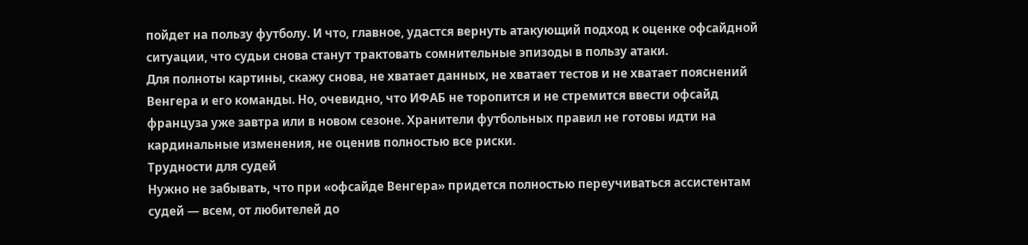пойдет на пользу футболу. И что, главное, удастся вернуть атакующий подход к оценке офсайдной ситуации, что судьи снова станут трактовать сомнительные эпизоды в пользу атаки.
Для полноты картины, скажу снова, не хватает данных, не хватает тестов и не хватает пояснений Венгера и его команды. Но, очевидно, что ИФАБ не торопится и не стремится ввести офсайд француза уже завтра или в новом сезоне. Хранители футбольных правил не готовы идти на кардинальные изменения, не оценив полностью все риски.
Трудности для судей
Нужно не забывать, что при «офсайде Венгера» придется полностью переучиваться ассистентам судей — всем, от любителей до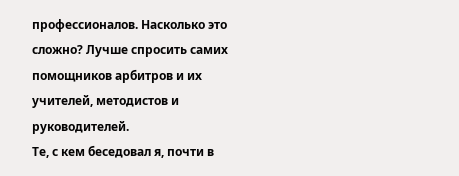профессионалов. Насколько это сложно? Лучше спросить самих помощников арбитров и их учителей, методистов и руководителей.
Те, с кем беседовал я, почти в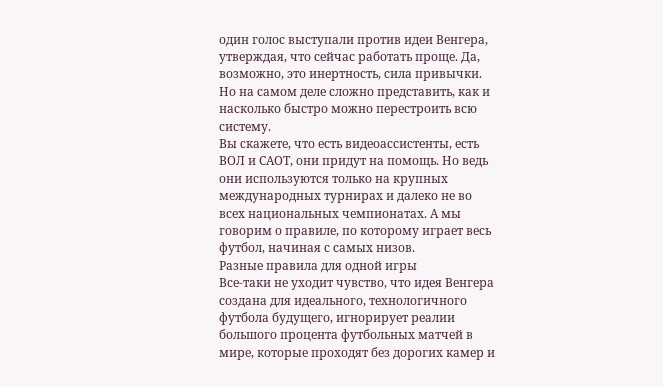один голос выступали против идеи Венгера, утверждая, что сейчас работать проще. Да, возможно, это инертность, сила привычки. Но на самом деле сложно представить, как и насколько быстро можно перестроить всю систему.
Вы скажете, что есть видеоассистенты, есть ВОЛ и САОТ, они придут на помощь. Но ведь они используются только на крупных международных турнирах и далеко не во всех национальных чемпионатах. А мы говорим о правиле, по которому играет весь футбол, начиная с самых низов.
Разные правила для одной игры
Все-таки не уходит чувство, что идея Венгера создана для идеального, технологичного футбола будущего, игнорирует реалии большого процента футбольных матчей в мире, которые проходят без дорогих камер и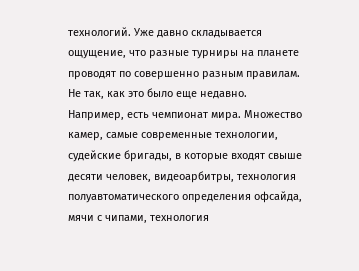технологий. Уже давно складывается ощущение, что разные турниры на планете проводят по совершенно разным правилам. Не так, как это было еще недавно.
Например, есть чемпионат мира. Множество камер, самые современные технологии, судейские бригады, в которые входят свыше десяти человек, видеоарбитры, технология полуавтоматического определения офсайда, мячи с чипами, технология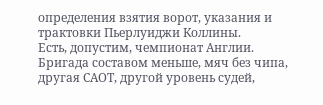определения взятия ворот, указания и трактовки Пьерлуиджи Коллины.
Есть, допустим, чемпионат Англии. Бригада составом меньше, мяч без чипа, другая САОТ, другой уровень судей,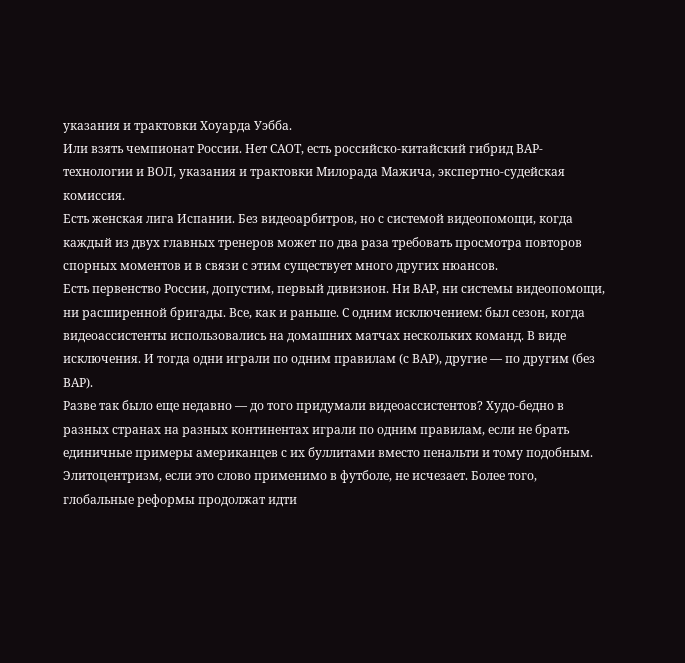указания и трактовки Хоуарда Уэбба.
Или взять чемпионат России. Нет САОТ, есть российско-китайский гибрид ВАР-технологии и ВОЛ, указания и трактовки Милорада Мажича, экспертно-судейская комиссия.
Есть женская лига Испании. Без видеоарбитров, но с системой видеопомощи, когда каждый из двух главных тренеров может по два раза требовать просмотра повторов спорных моментов и в связи с этим существует много других нюансов.
Есть первенство России, допустим, первый дивизион. Ни ВАР, ни системы видеопомощи, ни расширенной бригады. Все, как и раньше. С одним исключением: был сезон, когда видеоассистенты использовались на домашних матчах нескольких команд. В виде исключения. И тогда одни играли по одним правилам (с ВАР), другие — по другим (без ВАР).
Разве так было еще недавно — до того придумали видеоассистентов? Худо-бедно в разных странах на разных континентах играли по одним правилам, если не брать единичные примеры американцев с их буллитами вместо пенальти и тому подобным.
Элитоцентризм, если это слово применимо в футболе, не исчезает. Более того, глобальные реформы продолжат идти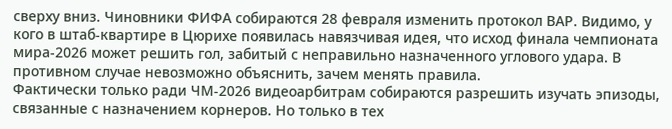сверху вниз. Чиновники ФИФА собираются 28 февраля изменить протокол ВАР. Видимо, у кого в штаб-квартире в Цюрихе появилась навязчивая идея, что исход финала чемпионата мира-2026 может решить гол, забитый с неправильно назначенного углового удара. В противном случае невозможно объяснить, зачем менять правила.
Фактически только ради ЧМ-2026 видеоарбитрам собираются разрешить изучать эпизоды, связанные с назначением корнеров. Но только в тех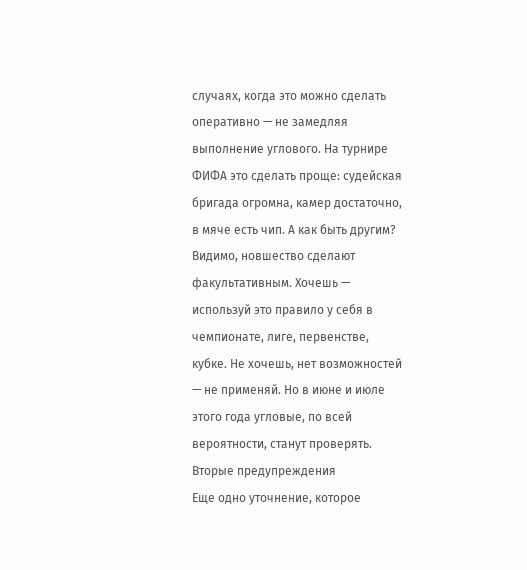случаях, когда это можно сделать оперативно — не замедляя выполнение углового. На турнире ФИФА это сделать проще: судейская бригада огромна, камер достаточно, в мяче есть чип. А как быть другим?
Видимо, новшество сделают факультативным. Хочешь — используй это правило у себя в чемпионате, лиге, первенстве, кубке. Не хочешь, нет возможностей — не применяй. Но в июне и июле этого года угловые, по всей вероятности, станут проверять.
Вторые предупреждения
Еще одно уточнение, которое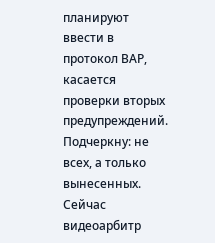планируют ввести в протокол ВАР, касается проверки вторых предупреждений. Подчеркну: не всех, а только вынесенных.
Сейчас видеоарбитр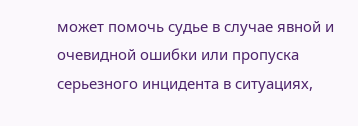может помочь судье в случае явной и очевидной ошибки или пропуска серьезного инцидента в ситуациях,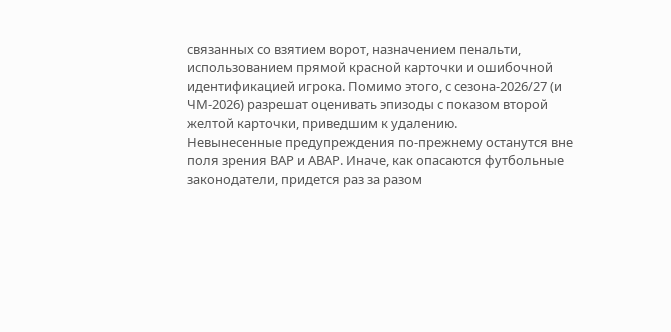связанных со взятием ворот, назначением пенальти, использованием прямой красной карточки и ошибочной идентификацией игрока. Помимо этого, с сезона-2026/27 (и ЧМ-2026) разрешат оценивать эпизоды с показом второй желтой карточки, приведшим к удалению.
Невынесенные предупреждения по-прежнему останутся вне поля зрения ВАР и АВАР. Иначе, как опасаются футбольные законодатели, придется раз за разом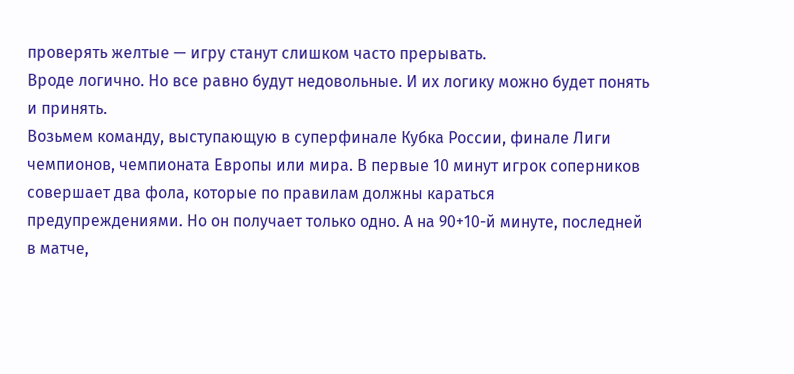проверять желтые — игру станут слишком часто прерывать.
Вроде логично. Но все равно будут недовольные. И их логику можно будет понять и принять.
Возьмем команду, выступающую в суперфинале Кубка России, финале Лиги чемпионов, чемпионата Европы или мира. В первые 10 минут игрок соперников совершает два фола, которые по правилам должны караться предупреждениями. Но он получает только одно. А на 90+10-й минуте, последней в матче,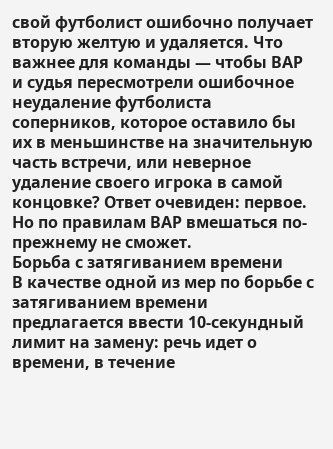свой футболист ошибочно получает вторую желтую и удаляется. Что важнее для команды — чтобы ВАР и судья пересмотрели ошибочное неудаление футболиста соперников, которое оставило бы их в меньшинстве на значительную часть встречи, или неверное удаление своего игрока в самой концовке? Ответ очевиден: первое. Но по правилам ВАР вмешаться по-прежнему не сможет.
Борьба с затягиванием времени
В качестве одной из мер по борьбе с затягиванием времени предлагается ввести 10-секундный лимит на замену: речь идет о времени, в течение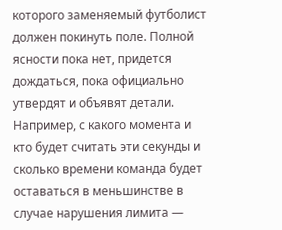которого заменяемый футболист должен покинуть поле. Полной ясности пока нет, придется дождаться, пока официально утвердят и объявят детали. Например, с какого момента и кто будет считать эти секунды и сколько времени команда будет оставаться в меньшинстве в случае нарушения лимита —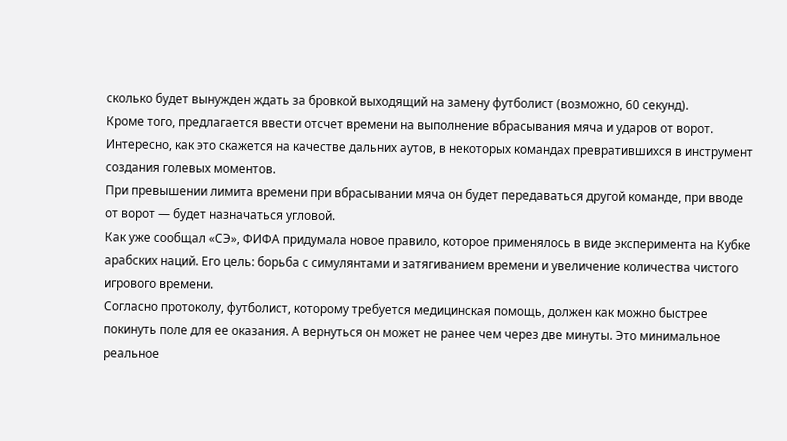сколько будет вынужден ждать за бровкой выходящий на замену футболист (возможно, 60 секунд).
Кроме того, предлагается ввести отсчет времени на выполнение вбрасывания мяча и ударов от ворот. Интересно, как это скажется на качестве дальних аутов, в некоторых командах превратившихся в инструмент создания голевых моментов.
При превышении лимита времени при вбрасывании мяча он будет передаваться другой команде, при вводе от ворот — будет назначаться угловой.
Как уже сообщал «СЭ», ФИФА придумала новое правило, которое применялось в виде эксперимента на Кубке арабских наций. Его цель: борьба с симулянтами и затягиванием времени и увеличение количества чистого игрового времени.
Согласно протоколу, футболист, которому требуется медицинская помощь, должен как можно быстрее покинуть поле для ее оказания. А вернуться он может не ранее чем через две минуты. Это минимальное реальное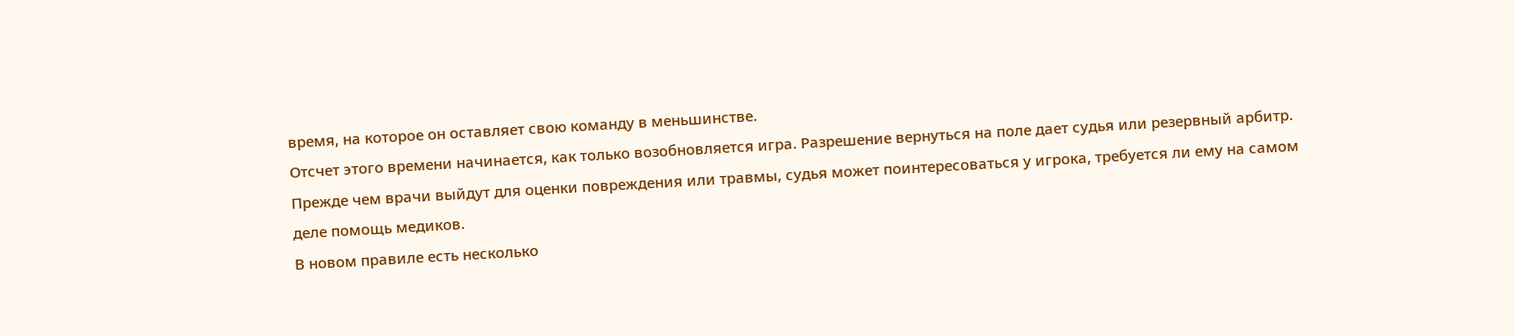время, на которое он оставляет свою команду в меньшинстве.
Отсчет этого времени начинается, как только возобновляется игра. Разрешение вернуться на поле дает судья или резервный арбитр.
Прежде чем врачи выйдут для оценки повреждения или травмы, судья может поинтересоваться у игрока, требуется ли ему на самом деле помощь медиков.
В новом правиле есть несколько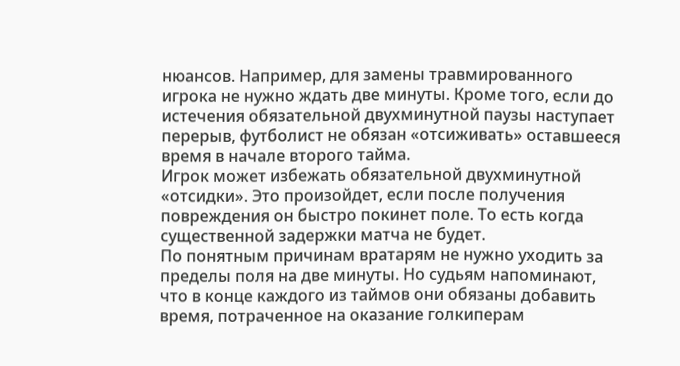нюансов. Например, для замены травмированного игрока не нужно ждать две минуты. Кроме того, если до истечения обязательной двухминутной паузы наступает перерыв, футболист не обязан «отсиживать» оставшееся время в начале второго тайма.
Игрок может избежать обязательной двухминутной «отсидки». Это произойдет, если после получения повреждения он быстро покинет поле. То есть когда существенной задержки матча не будет.
По понятным причинам вратарям не нужно уходить за пределы поля на две минуты. Но судьям напоминают, что в конце каждого из таймов они обязаны добавить время, потраченное на оказание голкиперам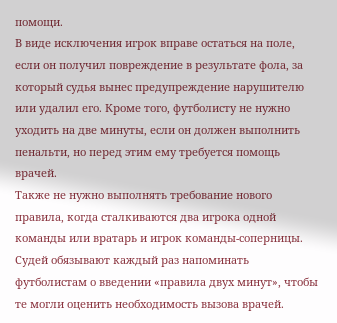помощи.
В виде исключения игрок вправе остаться на поле, если он получил повреждение в результате фола, за который судья вынес предупреждение нарушителю или удалил его. Кроме того, футболисту не нужно уходить на две минуты, если он должен выполнить пенальти, но перед этим ему требуется помощь врачей.
Также не нужно выполнять требование нового правила, когда сталкиваются два игрока одной команды или вратарь и игрок команды-соперницы.
Судей обязывают каждый раз напоминать футболистам о введении «правила двух минут», чтобы те могли оценить необходимость вызова врачей.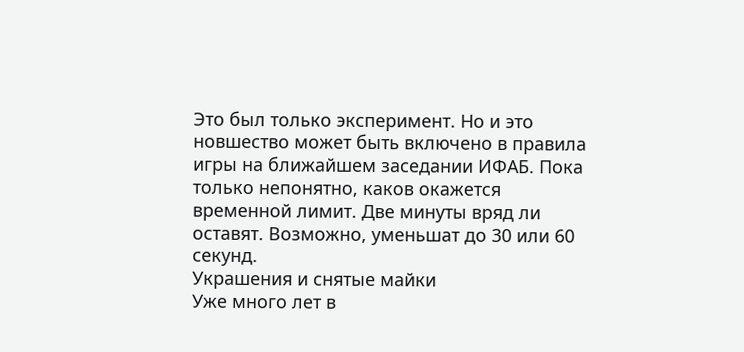Это был только эксперимент. Но и это новшество может быть включено в правила игры на ближайшем заседании ИФАБ. Пока только непонятно, каков окажется временной лимит. Две минуты вряд ли оставят. Возможно, уменьшат до 30 или 60 секунд.
Украшения и снятые майки
Уже много лет в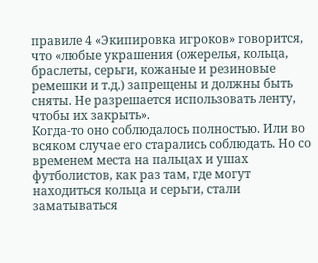правиле 4 «Экипировка игроков» говорится, что «любые украшения (ожерелья, кольца, браслеты, серьги, кожаные и резиновые ремешки и т.д.) запрещены и должны быть сняты. Не разрешается использовать ленту, чтобы их закрыть».
Когда-то оно соблюдалось полностью. Или во всяком случае его старались соблюдать. Но со временем места на пальцах и ушах футболистов, как раз там, где могут находиться кольца и серьги, стали заматываться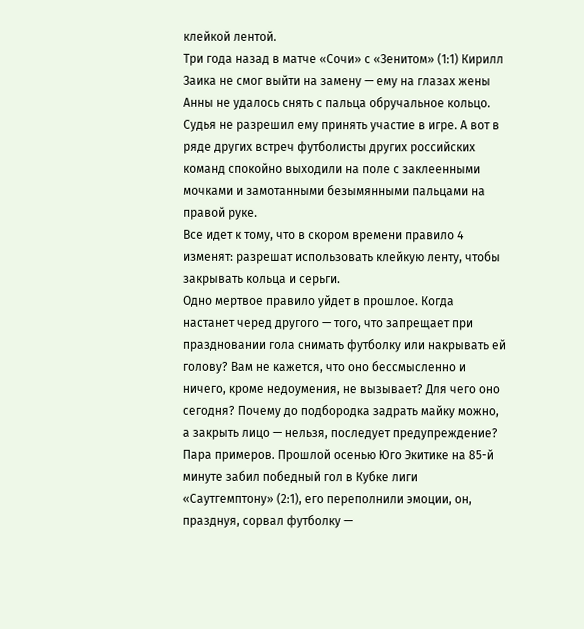клейкой лентой.
Три года назад в матче «Сочи» с «Зенитом» (1:1) Кирилл Заика не смог выйти на замену — ему на глазах жены Анны не удалось снять с пальца обручальное кольцо. Судья не разрешил ему принять участие в игре. А вот в ряде других встреч футболисты других российских команд спокойно выходили на поле с заклеенными мочками и замотанными безымянными пальцами на правой руке.
Все идет к тому, что в скором времени правило 4 изменят: разрешат использовать клейкую ленту, чтобы закрывать кольца и серьги.
Одно мертвое правило уйдет в прошлое. Когда настанет черед другого — того, что запрещает при праздновании гола снимать футболку или накрывать ей голову? Вам не кажется, что оно бессмысленно и ничего, кроме недоумения, не вызывает? Для чего оно сегодня? Почему до подбородка задрать майку можно, а закрыть лицо — нельзя, последует предупреждение?
Пара примеров. Прошлой осенью Юго Экитике на 85-й минуте забил победный гол в Кубке лиги «Саутгемптону» (2:1), его переполнили эмоции, он, празднуя, сорвал футболку —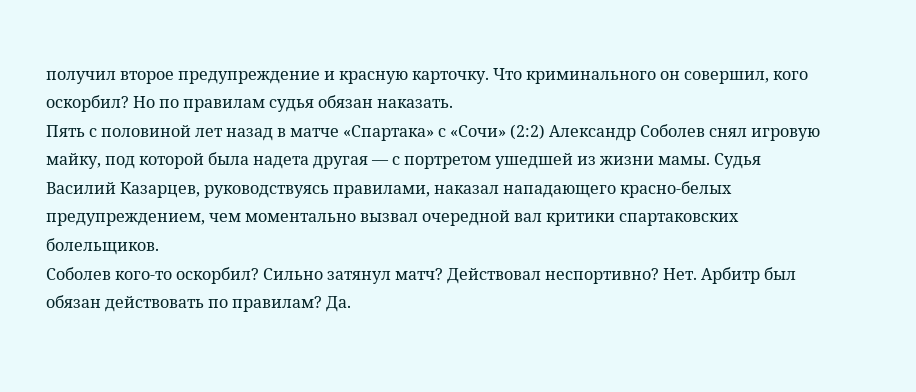получил второе предупреждение и красную карточку. Что криминального он совершил, кого оскорбил? Но по правилам судья обязан наказать.
Пять с половиной лет назад в матче «Спартака» с «Сочи» (2:2) Александр Соболев снял игровую майку, под которой была надета другая — с портретом ушедшей из жизни мамы. Судья Василий Казарцев, руководствуясь правилами, наказал нападающего красно-белых предупреждением, чем моментально вызвал очередной вал критики спартаковских болельщиков.
Соболев кого-то оскорбил? Сильно затянул матч? Действовал неспортивно? Нет. Арбитр был обязан действовать по правилам? Да.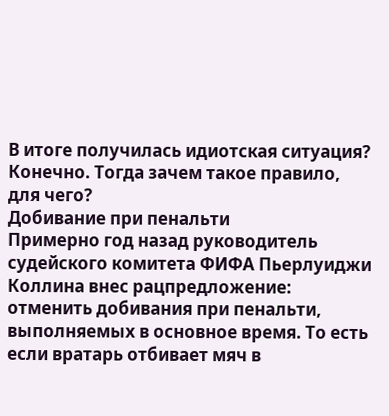В итоге получилась идиотская ситуация? Конечно. Тогда зачем такое правило, для чего?
Добивание при пенальти
Примерно год назад руководитель судейского комитета ФИФА Пьерлуиджи Коллина внес рацпредложение: отменить добивания при пенальти, выполняемых в основное время. То есть если вратарь отбивает мяч в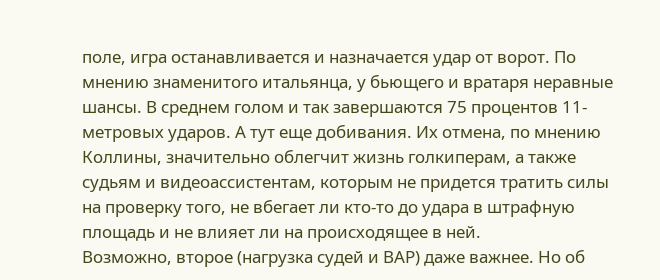поле, игра останавливается и назначается удар от ворот. По мнению знаменитого итальянца, у бьющего и вратаря неравные шансы. В среднем голом и так завершаются 75 процентов 11-метровых ударов. А тут еще добивания. Их отмена, по мнению Коллины, значительно облегчит жизнь голкиперам, а также судьям и видеоассистентам, которым не придется тратить силы на проверку того, не вбегает ли кто-то до удара в штрафную площадь и не влияет ли на происходящее в ней.
Возможно, второе (нагрузка судей и ВАР) даже важнее. Но об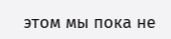этом мы пока не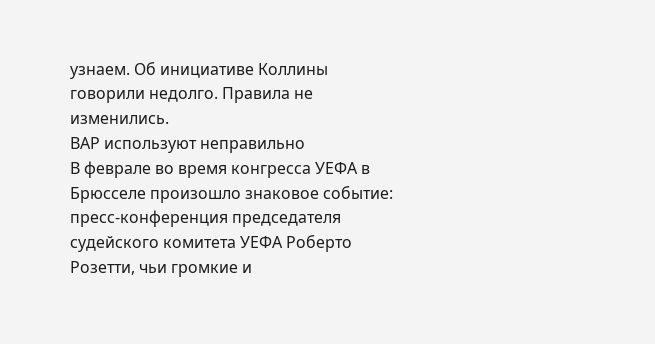узнаем. Об инициативе Коллины говорили недолго. Правила не изменились.
ВАР используют неправильно
В феврале во время конгресса УЕФА в Брюсселе произошло знаковое событие: пресс-конференция председателя судейского комитета УЕФА Роберто Розетти, чьи громкие и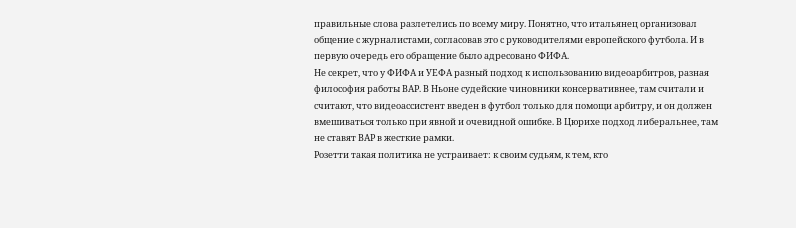правильные слова разлетелись по всему миру. Понятно, что итальянец организовал общение с журналистами, согласовав это с руководителями европейского футбола. И в первую очередь его обращение было адресовано ФИФА.
Не секрет, что у ФИФА и УЕФА разный подход к использованию видеоарбитров, разная философия работы ВАР. В Ньоне судейские чиновники консервативнее, там считали и считают, что видеоассистент введен в футбол только для помощи арбитру, и он должен вмешиваться только при явной и очевидной ошибке. В Цюрихе подход либеральнее, там не ставят ВАР в жесткие рамки.
Розетти такая политика не устраивает: к своим судьям, к тем, кто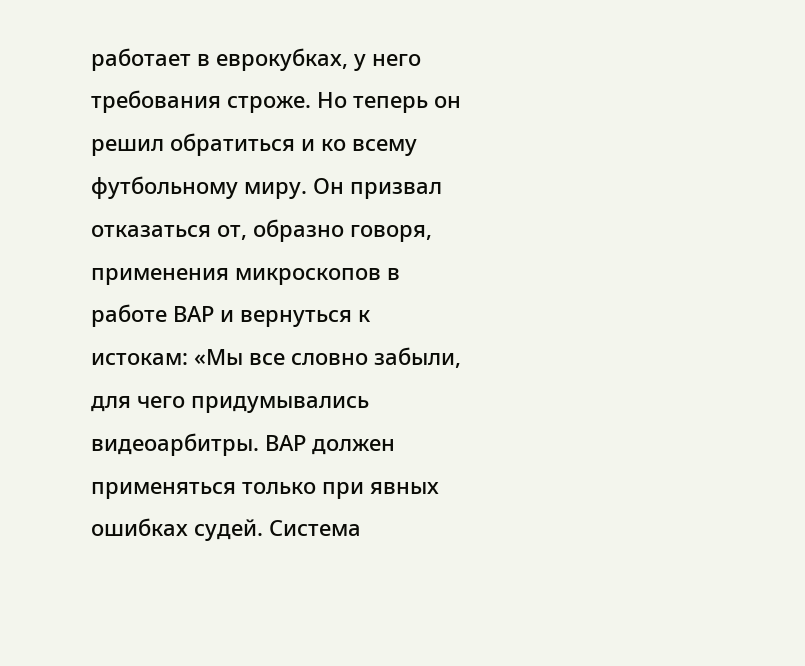работает в еврокубках, у него требования строже. Но теперь он решил обратиться и ко всему футбольному миру. Он призвал отказаться от, образно говоря, применения микроскопов в работе ВАР и вернуться к истокам: «Мы все словно забыли, для чего придумывались видеоарбитры. ВАР должен применяться только при явных ошибках судей. Система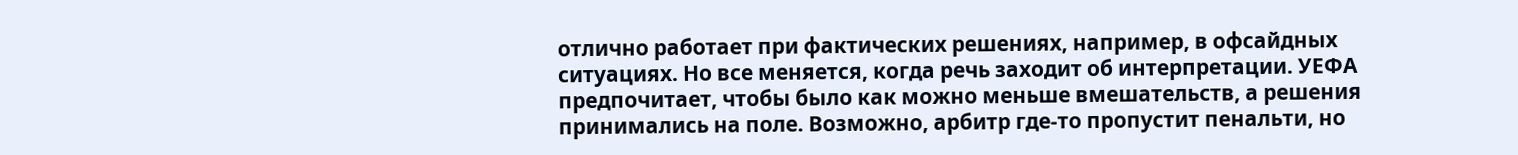отлично работает при фактических решениях, например, в офсайдных ситуациях. Но все меняется, когда речь заходит об интерпретации. УЕФА предпочитает, чтобы было как можно меньше вмешательств, а решения принимались на поле. Возможно, арбитр где-то пропустит пенальти, но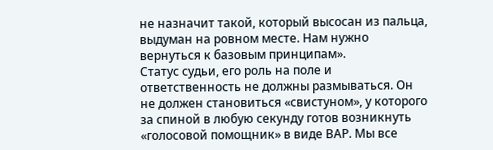не назначит такой, который высосан из пальца, выдуман на ровном месте. Нам нужно вернуться к базовым принципам».
Статус судьи, его роль на поле и ответственность не должны размываться. Он не должен становиться «свистуном», у которого за спиной в любую секунду готов возникнуть «голосовой помощник» в виде ВАР. Мы все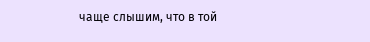чаще слышим, что в той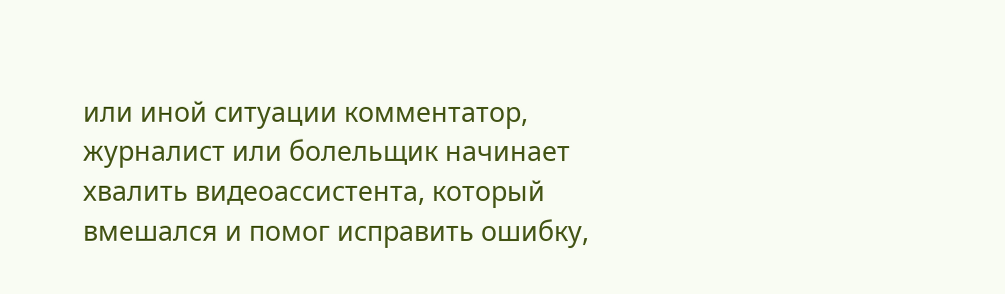или иной ситуации комментатор, журналист или болельщик начинает хвалить видеоассистента, который вмешался и помог исправить ошибку,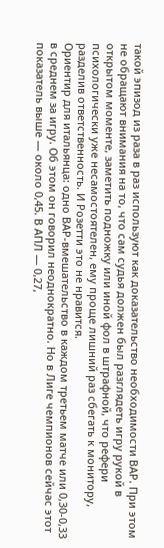такой эпизод из раза в раз используют как доказательство необходимости ВАР. При этом не обращают внимания на то, что сам судья должен был разглядеть игру рукой в открытом моменте, заметить подножку или иной фол в штрафной, что рефери психологически уже несамостоятелен, ему проще лишний раз сбегать к монитору, разделив ответственность. И Розетти это не нравится.
Ориентир для итальянца: одно ВАР-вмешательство в каждом третьем матче или 0,30-0,33 в среднем за игру. Об этом он говорил неоднократно. Но в Лиге чемпионов сейчас этот показатель выше — около 0,45. В АПЛ — 0,27,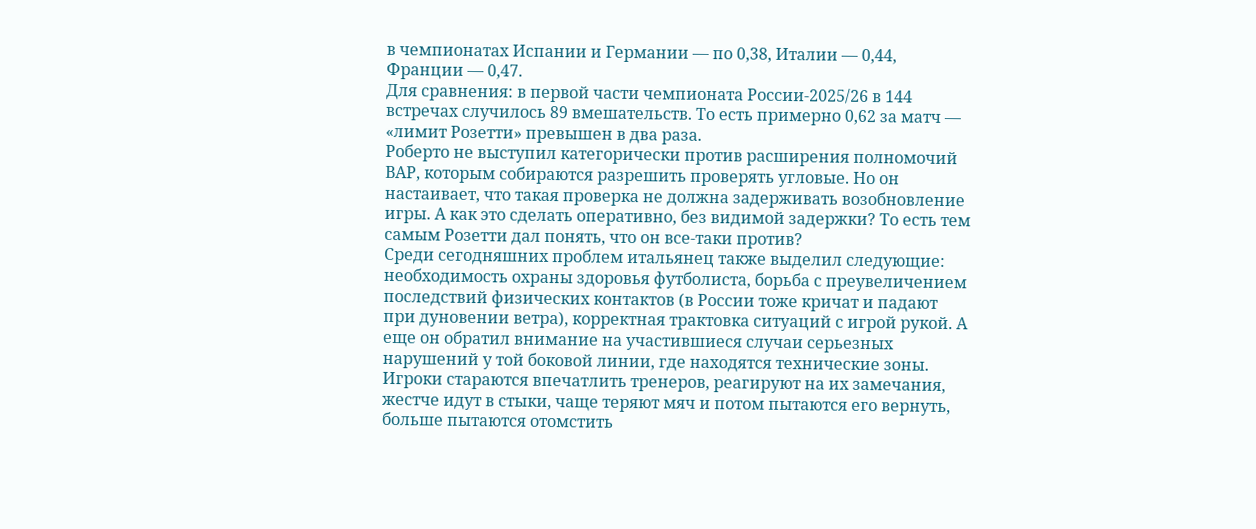в чемпионатах Испании и Германии — по 0,38, Италии — 0,44, Франции — 0,47.
Для сравнения: в первой части чемпионата России-2025/26 в 144 встречах случилось 89 вмешательств. То есть примерно 0,62 за матч — «лимит Розетти» превышен в два раза.
Роберто не выступил категорически против расширения полномочий ВАР, которым собираются разрешить проверять угловые. Но он настаивает, что такая проверка не должна задерживать возобновление игры. А как это сделать оперативно, без видимой задержки? То есть тем самым Розетти дал понять, что он все-таки против?
Среди сегодняшних проблем итальянец также выделил следующие: необходимость охраны здоровья футболиста, борьба с преувеличением последствий физических контактов (в России тоже кричат и падают при дуновении ветра), корректная трактовка ситуаций с игрой рукой. А еще он обратил внимание на участившиеся случаи серьезных нарушений у той боковой линии, где находятся технические зоны. Игроки стараются впечатлить тренеров, реагируют на их замечания, жестче идут в стыки, чаще теряют мяч и потом пытаются его вернуть, больше пытаются отомстить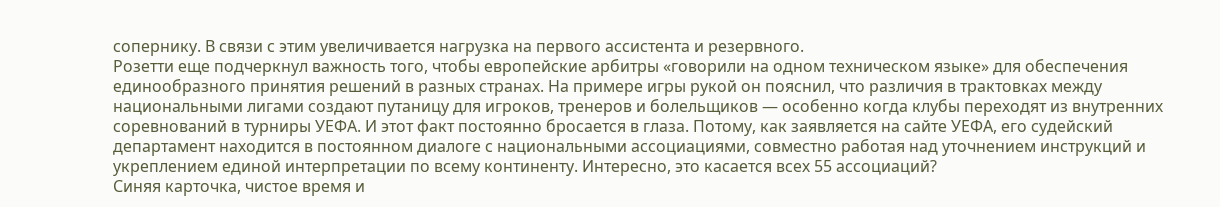сопернику. В связи с этим увеличивается нагрузка на первого ассистента и резервного.
Розетти еще подчеркнул важность того, чтобы европейские арбитры «говорили на одном техническом языке» для обеспечения единообразного принятия решений в разных странах. На примере игры рукой он пояснил, что различия в трактовках между национальными лигами создают путаницу для игроков, тренеров и болельщиков — особенно когда клубы переходят из внутренних соревнований в турниры УЕФА. И этот факт постоянно бросается в глаза. Потому, как заявляется на сайте УЕФА, его судейский департамент находится в постоянном диалоге с национальными ассоциациями, совместно работая над уточнением инструкций и укреплением единой интерпретации по всему континенту. Интересно, это касается всех 55 ассоциаций?
Синяя карточка, чистое время и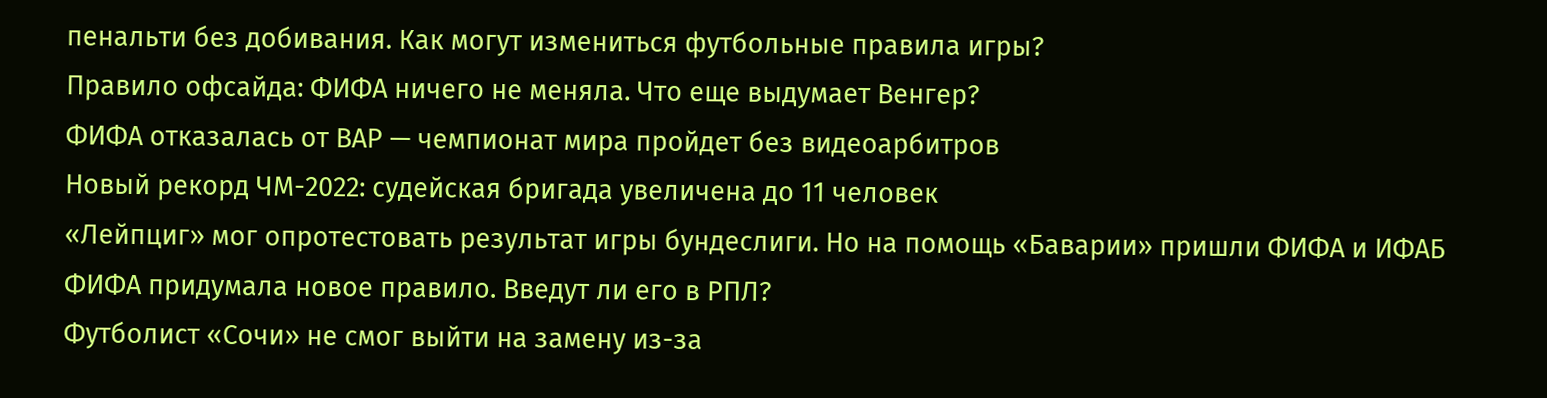пенальти без добивания. Как могут измениться футбольные правила игры?
Правило офсайда: ФИФА ничего не меняла. Что еще выдумает Венгер?
ФИФА отказалась от ВАР — чемпионат мира пройдет без видеоарбитров
Новый рекорд ЧМ-2022: судейская бригада увеличена до 11 человек
«Лейпциг» мог опротестовать результат игры бундеслиги. Но на помощь «Баварии» пришли ФИФА и ИФАБ
ФИФА придумала новое правило. Введут ли его в РПЛ?
Футболист «Сочи» не смог выйти на замену из-за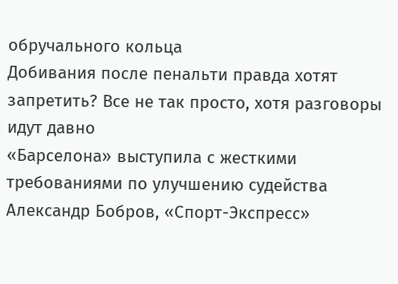обручального кольца
Добивания после пенальти правда хотят запретить? Все не так просто, хотя разговоры идут давно
«Барселона» выступила с жесткими требованиями по улучшению судейства
Александр Бобров, «Спорт-Экспресс»